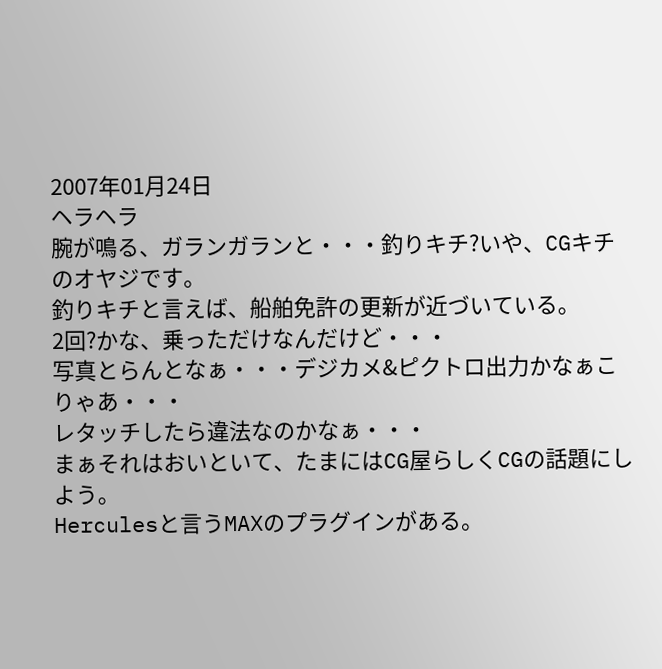2007年01月24日
ヘラヘラ
腕が鳴る、ガランガランと・・・釣りキチ?いや、CGキチのオヤジです。
釣りキチと言えば、船舶免許の更新が近づいている。
2回?かな、乗っただけなんだけど・・・
写真とらんとなぁ・・・デジカメ&ピクトロ出力かなぁこりゃあ・・・
レタッチしたら違法なのかなぁ・・・
まぁそれはおいといて、たまにはCG屋らしくCGの話題にしよう。
Herculesと言うMAXのプラグインがある。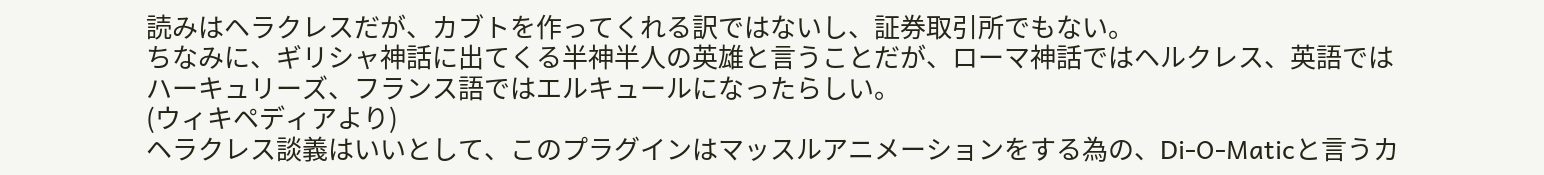読みはヘラクレスだが、カブトを作ってくれる訳ではないし、証券取引所でもない。
ちなみに、ギリシャ神話に出てくる半神半人の英雄と言うことだが、ローマ神話ではヘルクレス、英語ではハーキュリーズ、フランス語ではエルキュールになったらしい。
(ウィキペディアより)
ヘラクレス談義はいいとして、このプラグインはマッスルアニメーションをする為の、Di-O-Maticと言うカ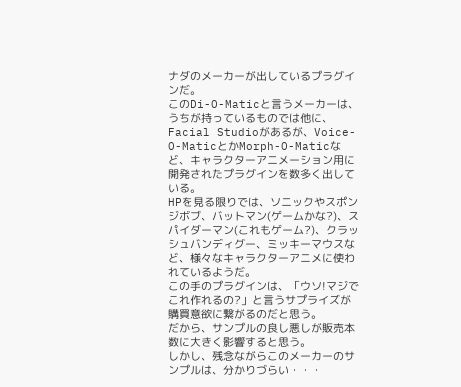ナダのメーカーが出しているプラグインだ。
このDi-O-Maticと言うメーカーは、うちが持っているものでは他に、Facial Studioがあるが、Voice-O-MaticとかMorph-O-Maticなど、キャラクターアニメーション用に開発されたプラグインを数多く出している。
HPを見る限りでは、ソニックやスポンジボブ、バットマン(ゲームかな?)、スパイダーマン(これもゲーム?)、クラッシュバンディグー、ミッキーマウスなど、様々なキャラクターアニメに使われているようだ。
この手のプラグインは、「ウソ!マジでこれ作れるの?」と言うサプライズが購買意欲に繋がるのだと思う。
だから、サンプルの良し悪しが販売本数に大きく影響すると思う。
しかし、残念ながらこのメーカーのサンプルは、分かりづらい・・・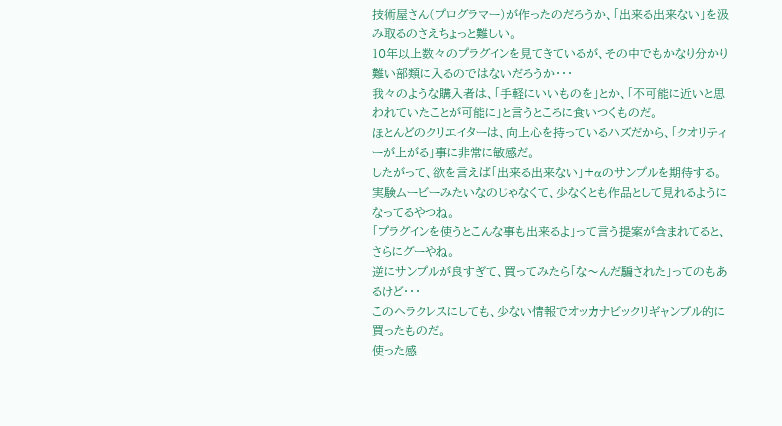技術屋さん(プログラマー)が作ったのだろうか、「出来る出来ない」を汲み取るのさえちょっと難しい。
10年以上数々のプラグインを見てきているが、その中でもかなり分かり難い部類に入るのではないだろうか・・・
我々のような購入者は、「手軽にいいものを」とか、「不可能に近いと思われていたことが可能に」と言うところに食いつくものだ。
ほとんどのクリエイターは、向上心を持っているハズだから、「クオリティーが上がる」事に非常に敏感だ。
したがって、欲を言えば「出来る出来ない」+αのサンプルを期待する。
実験ムービーみたいなのじゃなくて、少なくとも作品として見れるようになってるやつね。
「プラグインを使うとこんな事も出来るよ」って言う提案が含まれてると、さらにグーやね。
逆にサンプルが良すぎて、買ってみたら「な〜んだ騙された」ってのもあるけど・・・
このヘラクレスにしても、少ない情報でオッカナビックリギャンブル的に買ったものだ。
使った感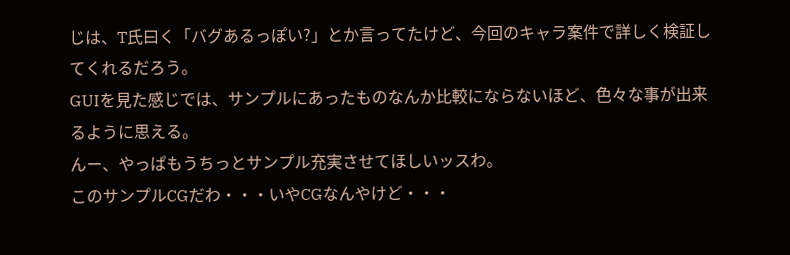じは、T氏曰く「バグあるっぽい?」とか言ってたけど、今回のキャラ案件で詳しく検証してくれるだろう。
GUIを見た感じでは、サンプルにあったものなんか比較にならないほど、色々な事が出来るように思える。
んー、やっぱもうちっとサンプル充実させてほしいッスわ。
このサンプルCGだわ・・・いやCGなんやけど・・・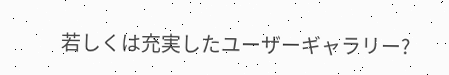若しくは充実したユーザーギャラリー?